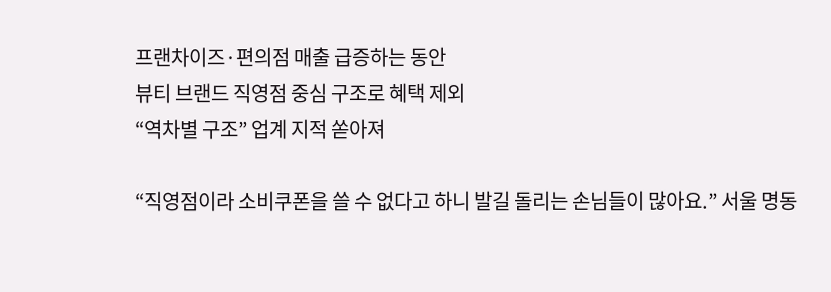프랜차이즈·편의점 매출 급증하는 동안
뷰티 브랜드 직영점 중심 구조로 혜택 제외
“역차별 구조” 업계 지적 쏟아져

“직영점이라 소비쿠폰을 쓸 수 없다고 하니 발길 돌리는 손님들이 많아요.” 서울 명동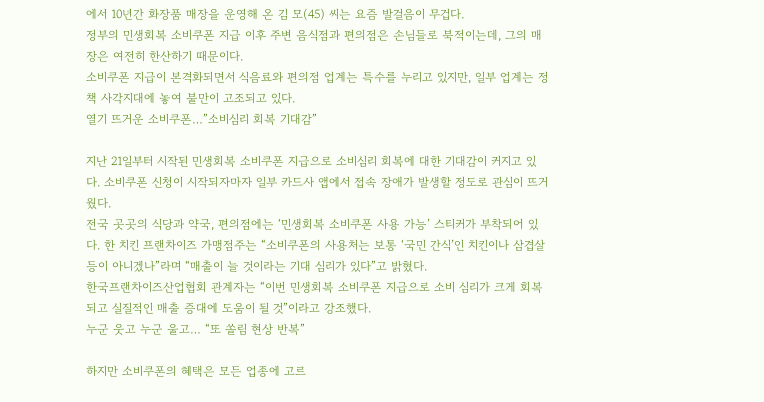에서 10년간 화장품 매장을 운영해 온 김 모(45) 씨는 요즘 발걸음이 무겁다.
정부의 민생회복 소비쿠폰 지급 이후 주변 음식점과 편의점은 손님들로 북적이는데, 그의 매장은 여전히 한산하기 때문이다.
소비쿠폰 지급이 본격화되면서 식음료와 편의점 업계는 특수를 누리고 있지만, 일부 업계는 정책 사각지대에 놓여 불만이 고조되고 있다.
열기 뜨거운 소비쿠폰…”소비심리 회복 기대감”

지난 21일부터 시작된 민생회복 소비쿠폰 지급으로 소비심리 회복에 대한 기대감이 커지고 있다. 소비쿠폰 신청이 시작되자마자 일부 카드사 앱에서 접속 장애가 발생할 정도로 관심이 뜨거웠다.
전국 곳곳의 식당과 약국, 편의점에는 ‘민생회복 소비쿠폰 사용 가능’ 스티커가 부착되어 있다. 한 치킨 프랜차이즈 가맹점주는 “소비쿠폰의 사용처는 보통 ‘국민 간식’인 치킨이나 삼겹살 등이 아니겠나”라며 “매출이 늘 것이라는 기대 심리가 있다”고 밝혔다.
한국프랜차이즈산업협회 관계자는 “이번 민생회복 소비쿠폰 지급으로 소비 심리가 크게 회복되고 실질적인 매출 증대에 도움이 될 것”이라고 강조했다.
누군 웃고 누군 울고… “또 쏠림 현상 반복”

하지만 소비쿠폰의 혜택은 모든 업종에 고르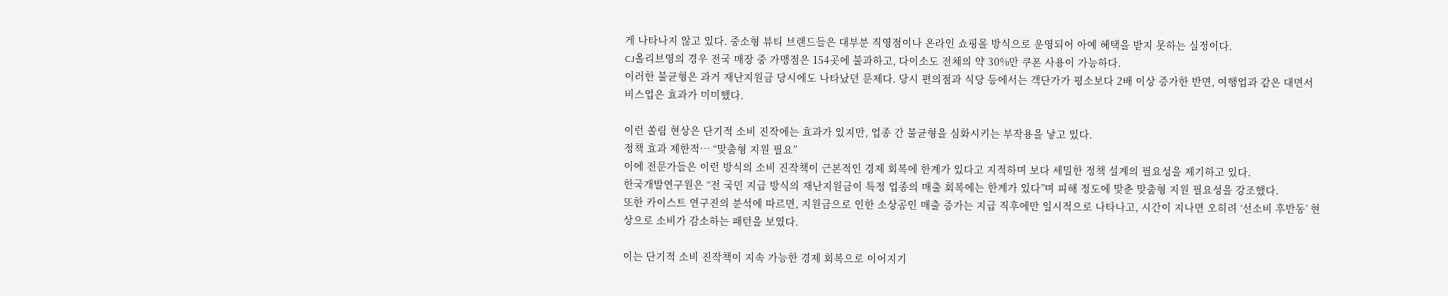게 나타나지 않고 있다. 중소형 뷰티 브랜드들은 대부분 직영점이나 온라인 쇼핑몰 방식으로 운영되어 아예 혜택을 받지 못하는 실정이다.
CJ올리브영의 경우 전국 매장 중 가맹점은 154곳에 불과하고, 다이소도 전체의 약 30%만 쿠폰 사용이 가능하다.
이러한 불균형은 과거 재난지원금 당시에도 나타났던 문제다. 당시 편의점과 식당 등에서는 객단가가 평소보다 2배 이상 증가한 반면, 여행업과 같은 대면서비스업은 효과가 미미했다.

이런 쏠림 현상은 단기적 소비 진작에는 효과가 있지만, 업종 간 불균형을 심화시키는 부작용을 낳고 있다.
정책 효과 제한적… “맞춤형 지원 필요”
이에 전문가들은 이런 방식의 소비 진작책이 근본적인 경제 회복에 한계가 있다고 지적하며 보다 세밀한 정책 설계의 필요성을 제기하고 있다.
한국개발연구원은 “전 국민 지급 방식의 재난지원금이 특정 업종의 매출 회복에는 한계가 있다”며 피해 정도에 맞춘 맞춤형 지원 필요성을 강조했다.
또한 카이스트 연구진의 분석에 따르면, 지원금으로 인한 소상공인 매출 증가는 지급 직후에만 일시적으로 나타나고, 시간이 지나면 오히려 ‘선소비 후반동’ 현상으로 소비가 감소하는 패턴을 보였다.

이는 단기적 소비 진작책이 지속 가능한 경제 회복으로 이어지기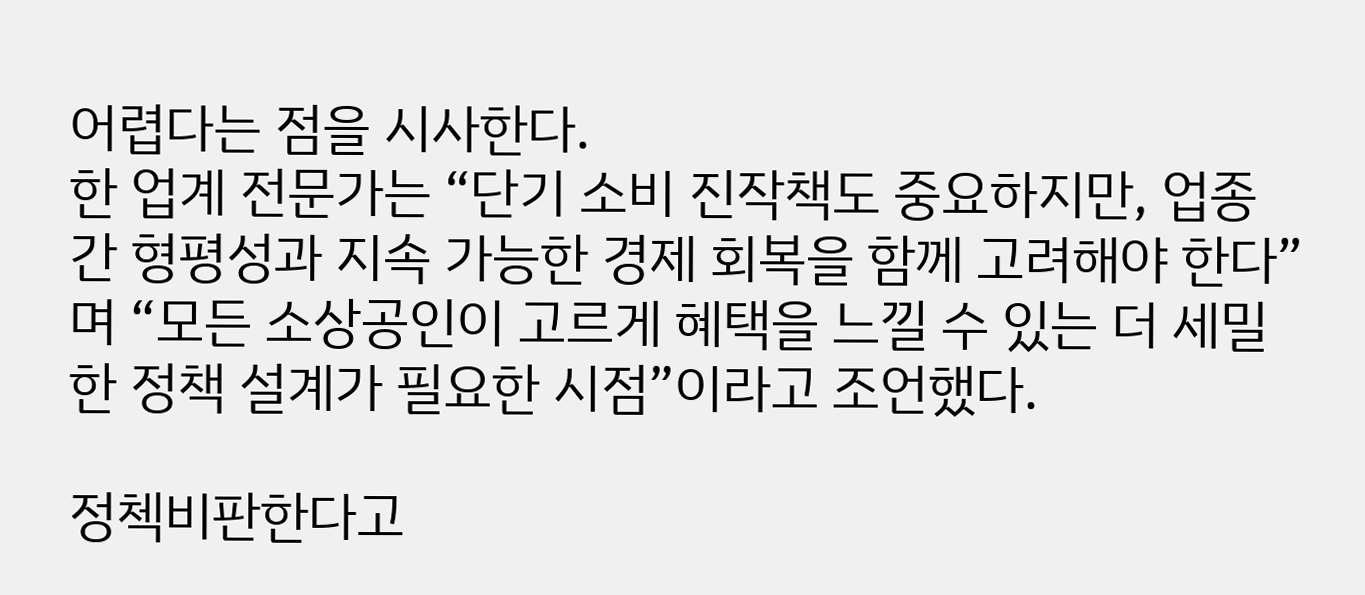어렵다는 점을 시사한다.
한 업계 전문가는 “단기 소비 진작책도 중요하지만, 업종 간 형평성과 지속 가능한 경제 회복을 함께 고려해야 한다”며 “모든 소상공인이 고르게 혜택을 느낄 수 있는 더 세밀한 정책 설계가 필요한 시점”이라고 조언했다.

정첵비판한다고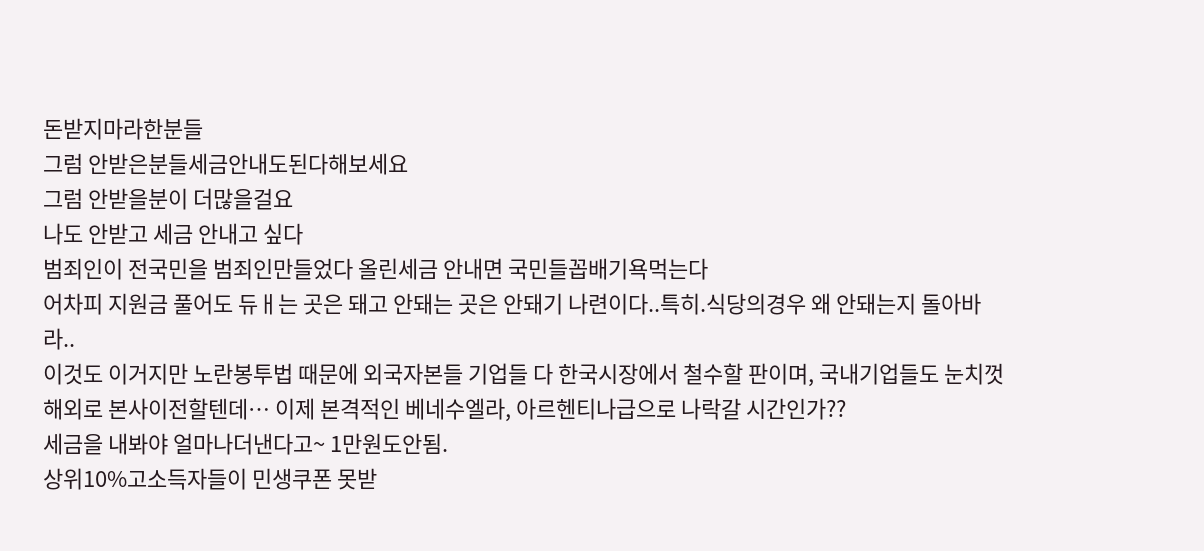돈받지마라한분들
그럼 안받은분들세금안내도된다해보세요
그럼 안받을분이 더많을걸요
나도 안받고 세금 안내고 싶다
범죄인이 전국민을 범죄인만들었다 올린세금 안내면 국민들꼽배기욕먹는다
어차피 지원금 풀어도 듀ㅐ는 곳은 돼고 안돼는 곳은 안돼기 나련이다..특히.식당의경우 왜 안돼는지 돌아바라..
이것도 이거지만 노란봉투법 때문에 외국자본들 기업들 다 한국시장에서 철수할 판이며, 국내기업들도 눈치껏 해외로 본사이전할텐데… 이제 본격적인 베네수엘라, 아르헨티나급으로 나락갈 시간인가??
세금을 내봐야 얼마나더낸다고~ 1만원도안됨.
상위10%고소득자들이 민생쿠폰 못받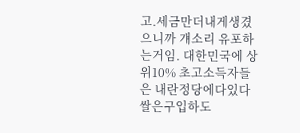고.세금만더내게생겼으니까 걔소리 유포하는거임. 대한민국에 상위10% 초고소득자들은 내란정당에다있다
쌀은구입하도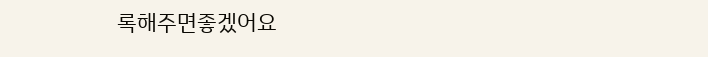록해주면좋겠어요